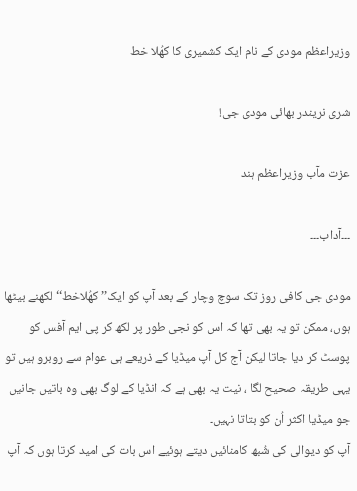وزیراعظم مودی کے نام ایک کشمیری کا کھُلا خط

شری نریندر بھائی مودی جی!

عزت مآب وزیراعظم ہند

۔۔۔آداب۔۔۔

مودی جی کافی روز تک سوچ وچار کے بعد آپ کو ایک’’ کھُلاخط‘‘ لکھنے بیٹھا ہوں، ممکن تو یہ بھی تھا کہ اس کو نجی طور پر لکھ کر پی ایم آفس کو پوسٹ کر دیا جاتا لیکن آج کل آپ میڈیا کے ذریعے ہی عوام سے روبرو ہیں تو یہی طریقہ صحیح لگا ، نیت یہ بھی ہے کہ انڈیا کے لوگ بھی وہ باتیں جانیں جو میڈیا اکثر اُن کو بتاتا نہیں۔
آپ کو دیوالی کی شُبھ کامنائیں دیتے ہوئیے اس بات کی امید کرتا ہوں کہ آپ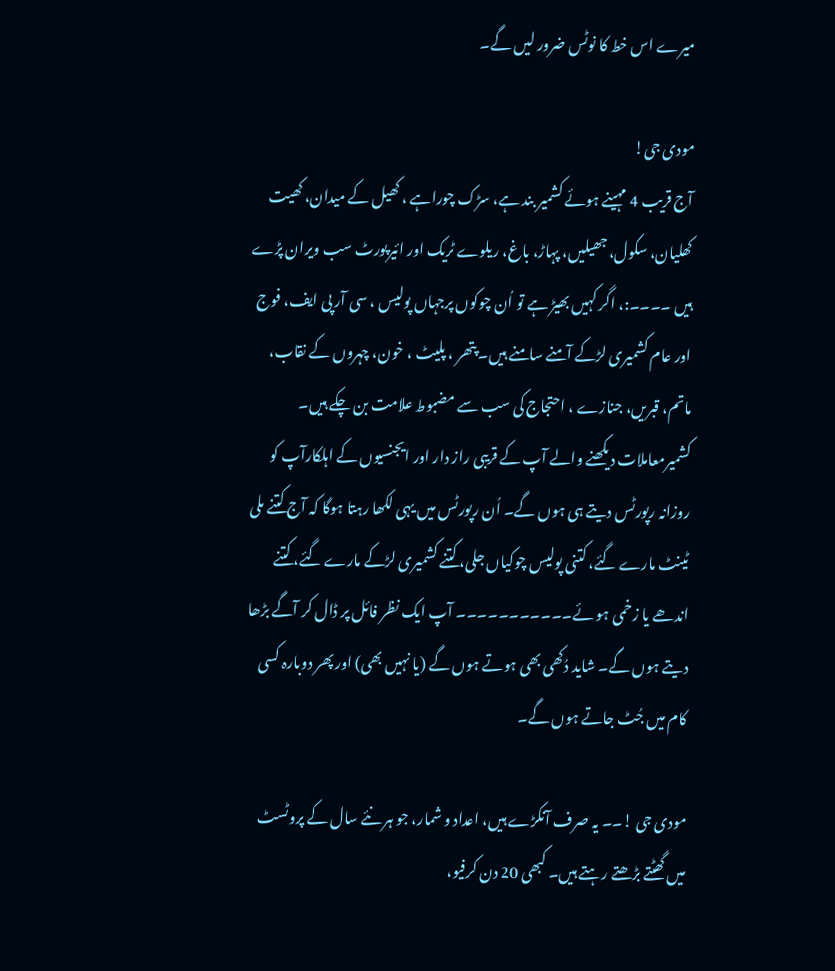میرے اس خط کا نوٹس ضرور لیں گے۔

مودی جی!
آج قریب 4 مہینے ہوئے کشمیر بند ہے، سڑک چوراہے ، کھیل کے میدان، کھیت کھلیان، سکول، جھیلیں، پہاڑ، باغ، ریلوے ٹریک اور ائیرپورٹ سب ویران پڑے ہیں ۔۔۔۔:، اگر کہیں بھیڑ ہے تو اُن چوکوں پرجہاں پولیس ، سی آر پی ایف، فوج اور عام کشمیری لڑکے آمنے سامنے ہیں۔ پتھر ، پلیٹ ، خون، چہروں کے نقاب، ماتم، قبریں، جنازے ، احتجاج کی سب سے مضبوط علامت بن چکے ہیں۔ کشمیرمعاملات دیکھنے والے آپ کے قریبی راز دار اور ایجنسیوں کے اہلکارآپ کو روزانہ رپورٹس دیتے ہی ہوں گے۔ اُن رپورٹس میں یہی لکھا رہتا ہوگا کہ آج کتنے ملی ٹینٹ مارے گئے، کتنی پولیس چوکیاں جلی، کتنے کشمیری لڑکے مارے گئے، کتنے اندھے یا زخمی ہو ئے۔۔۔۔۔۔۔۔۔۔۔ آپ ایک نظر فائل پر ڈال کر آگے بڑھا دیتے ہوں گے۔ شاید دُکھی بھی ہوتے ہوں گے (یا نہیں بھی) اور پھر دوبارہ کسی کام میں جُٹ جاتے ہوں گے۔

مودی جی !۔۔ یہ صرف آنکڑے ہیں، اعداد و شمار، جو ہر نئے سال کے پروٹسٹ میں گھٹتے بڑھتے رہتے ہیں۔ کبھی 20 دن کرفیو،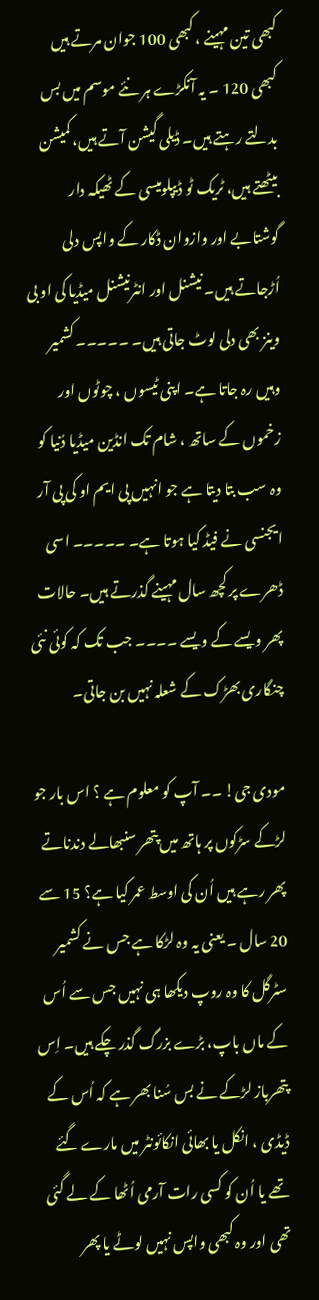کبھی تین مہینے ، کبھی 100 جوان مرتے ہیں کبھی 120 ۔ یہ آنکڑے ہر نئے موسم میں بس بدلتے رہتے ہیں۔ ڈیلی گیشن آتے ہیں، کمیشن بیٹھتے ہیں، ٹریک ٹو ڈیپلومیسی کے ٹھیکہ دار گوشتابے اور وازوان ڈکار کے واپس دلی اُڑجاتے ہیں۔ نیشنل اور انٹرنیشنل میڈیا کی او بی وینز بھی دلی لوٹ جاتی ہیں۔ ۔۔۔۔۔ کشمیر وہیں رہ جاتا ہے۔ اپنی ٹیسوں ، چوٹوں اور زخموں کے ساتھ ، شام تک انڈین میڈیا دُنیا کو وہ سب بتا دیتا ہے جو انہیں پی ایم او کی پی آر ایجنسی نے فیڈ کیا ہوتا ہے۔ ۔۔۔۔۔ اسی ڈھرے پر کچھ سال مہینے گذرتے ہیں۔ حالات پھر ویسے کے ویسے ۔۔۔۔ جب تک کہ کوئی نئی چنگاری بھڑک کے شعلہ نہیں بن جاتی۔

مودی جی! ۔۔ آپ کو معلوم ہے ؟ اس بار جو لڑکے سڑکوں پر ہاتھ میں پتھر سنبھالے دندناتے پھر رہے ہیں اُن کی اوسط عمر کیا ہے؟ 15 سے 20 سال ۔ یعنی یہ وہ لڑکا ہے جس نے کشمیر سٹرگل کا وہ روپ دیکھا ہی نہیں جس سے اُس کے ماں باپ، بڑے بزرگ گذر چکے ہیں۔ اِس پتھرباز لڑکے نے بس سُنا بھر ہے کہ اُس کے ڈیڈی ، انکل یا بھائی انکائونٹر میں مارے گئے تھے یا اُن کو کسی رات آرمی اُٹھا کے لے گئی تھی اور وہ کبھی واپس نہیں لوٹے یا پھر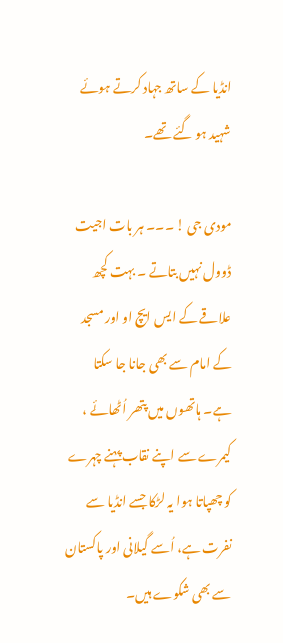انڈیا کے ساتھ جہاد کرتے ہوئے شہید ہو گئے تھے۔

مودی جی ! ۔۔۔ ہر بات اجیت ڈوول نہیں بتاتے ۔ بہت کچھ علاقے کے ایس ایچ او اور مسجد کے امام سے بھی جانا جا سکتا ہے۔ ہاتھوں میں پتھر اُٹھائے ، کیمرے سے اپنے نقاب پہنے چہرے کو چھپاتا ہوا یہ لڑکا جسے انڈیا سے نفرت ہے، اُسے گیلانی اور پاکستان سے بھی شکوے ہیں۔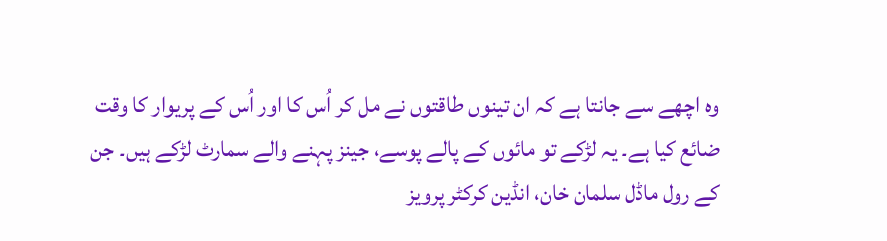وہ اچھے سے جانتا ہے کہ ان تینوں طاقتوں نے مل کر اُس کا اور اُس کے پریوار کا وقت ضائع کیا ہے۔ یہ لڑکے تو مائوں کے پالے پوسے، جینز پہنے والے سمارٹ لڑکے ہیں۔ جن کے رول ماڈل سلمان خان، انڈین کرکٹر پرویز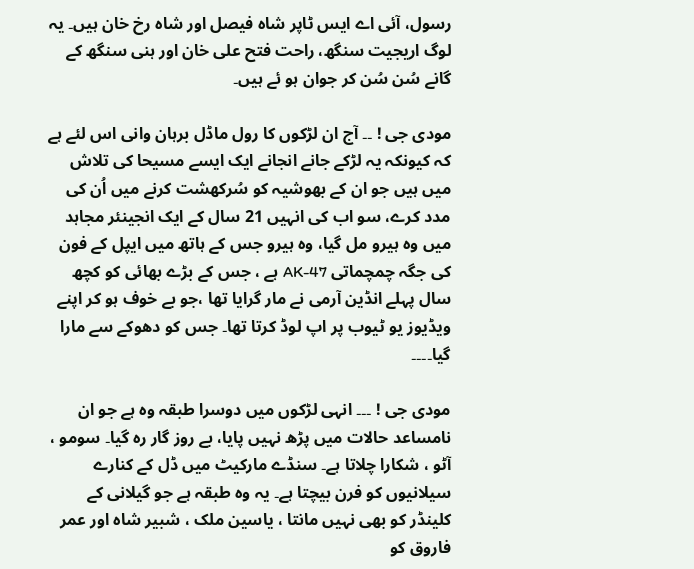رسول، آئی اے ایس ٹاپر شاہ فیصل اور شاہ رخ خان ہیں۔ یہ لوگ اریجیت سنگھ، راحت فتح علی خان اور ہنی سنگھ کے گانے سُن سُن کر جوان ہو ئے ہیں۔

مودی جی ! ۔۔ آج ان لڑکوں کا رول ماڈل برہان وانی اس لئے ہے کہ کیونکہ یہ لڑکے جانے انجانے ایک ایسے مسیحا کی تلاش میں ہیں جو ان کے بھوشیہ کو سُرکھشت کرنے میں اُن کی مدد کرے، سو اب کی انہیں 21 سال کے ایک انجینئر مجاہد میں وہ ہیرو مل گیا، وہ ہیرو جس کے ہاتھ میں ایپل کے فون کی جگہ چمچماتی AK-47 ہے ، جس کے بڑے بھائی کو کچھ سال پہلے انڈین آرمی نے مار گرایا تھا ،جو بے خوف ہو کر اپنے ویڈیوز یو ٹیوب پر اپ لوڈ کرتا تھا۔ جس کو دھوکے سے مارا گیا۔۔۔۔

مودی جی ! ۔۔۔ انہی لڑکوں میں دوسرا طبقہ وہ ہے جو ان نامساعد حالات میں پڑھ نہیں پایا، بے روز گار رہ گیا۔ سومو ، آٹو ، شکارا چلاتا ہے۔ سنڈے مارکیٹ میں ڈل کے کنارے سیلانیوں کو فرن بیچتا ہے۔ یہ وہ طبقہ ہے جو گیلانی کے کلینڈر کو بھی نہیں مانتا ، یاسین ملک ، شبیر شاہ اور عمر فاروق کو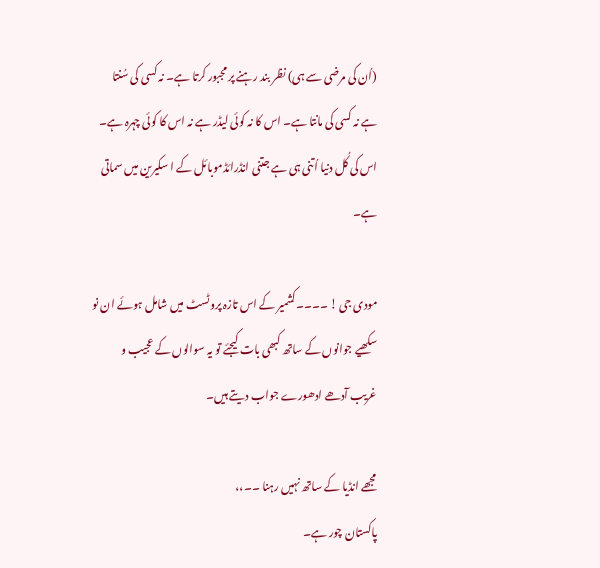(اُن کی مرضی سے ہی) نظر بند رہنے پر مجبور کرتا ہے۔ نہ کسی کی سُنتا ہے نہ کسی کی مانتا ہے۔ اس کا نہ کوئی لیڈر ہے نہ اس کا کوئی چہرہ ہے۔ اس کی کُل دنیا اُتنی ہی ہے جتنی انڈرائڈموبائل کے ا سکیرین میں سماتی ہے۔

مودی جی ! ۔۔۔۔کشمیر کے اس تازہ پروٹسٹ میں شامل ہوئے ان نو سکھیے جوانوں کے ساتھ کبھی بات کیجئے تو یہ سوالوں کے عجیب و غریب آدھے ادھورے جواب دیتے ہیں۔

مجھے انڈیا کے ساتھ نہیں رہنا ۔۔،،
پاکستان چور ہے۔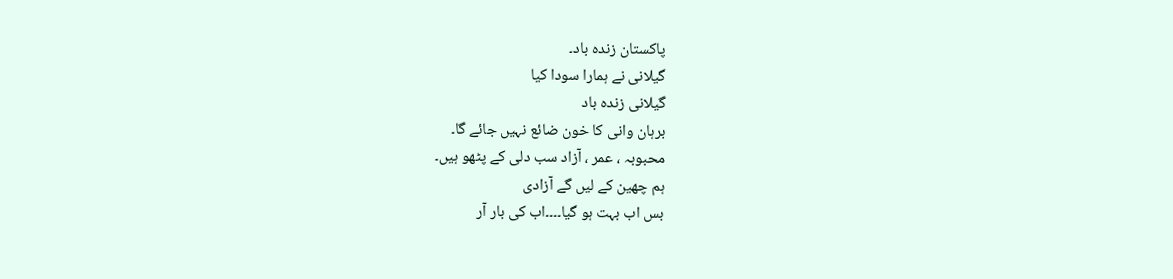پاکستان زندہ باد۔
گیلانی نے ہمارا سودا کیا
گیلانی زندہ باد
برہان وانی کا خون ضائع نہیں جائے گا۔
محبوبہ ، عمر ، آزاد سب دلی کے پٹھو ہیں۔
ہم چھین کے لیں گے آزادی
بس اب بہت ہو گیا۔۔۔۔اب کی بار آر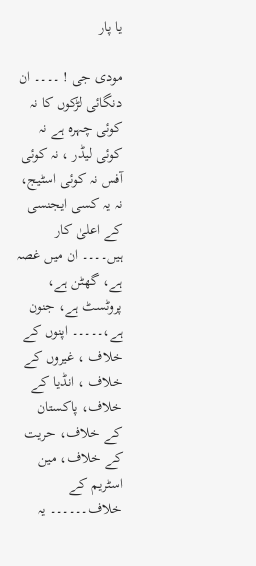یا پار

مودی جی ! ۔۔۔۔ ان دنگائی لڑکوں کا نہ کوئی چہرہ ہے نہ کوئی لیڈر ، نہ کوئی آفس نہ کوئی اسٹیج، نہ یہ کسی ایجنسی کے اعلیٰ کار ہیں۔۔۔۔ ان میں غصہ ہے، گھٹن ہے، پروٹسٹ ہے، جنون ہے،۔۔۔۔۔ اپنوں کے خلاف ، غیروں کے خلاف ، انڈیا کے خلاف، پاکستان کے خلاف، حریت کے خلاف، مین اسٹریم کے خلاف۔۔۔۔۔۔ یہ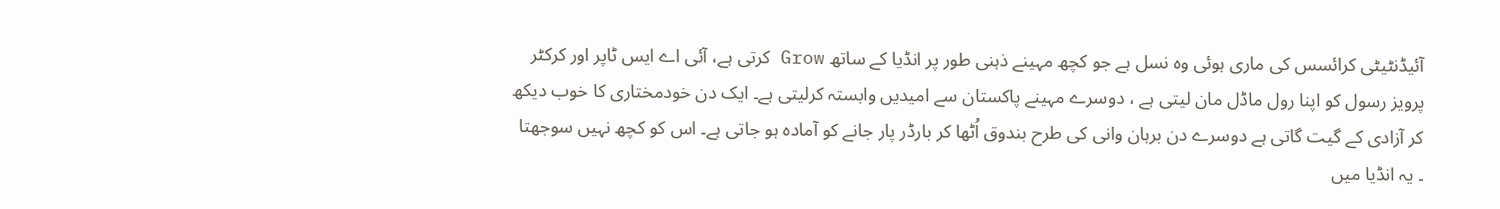آئیڈنٹیٹی کرائسس کی ماری ہوئی وہ نسل ہے جو کچھ مہینے ذہنی طور پر انڈیا کے ساتھ Grow کرتی ہے، آئی اے ایس ٹاپر اور کرکٹر پرویز رسول کو اپنا رول ماڈل مان لیتی ہے ، دوسرے مہینے پاکستان سے امیدیں وابستہ کرلیتی ہے۔ ایک دن خودمختاری کا خوب دیکھ کر آزادی کے گیت گاتی ہے دوسرے دن برہان وانی کی طرح بندوق اُٹھا کر بارڈر پار جانے کو آمادہ ہو جاتی ہے۔ اس کو کچھ نہیں سوجھتا ۔ یہ انڈیا میں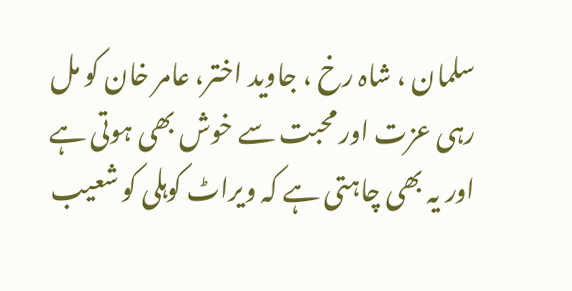سلمان ، شاہ رخ ، جاوید اختر، عامر خان کو مل رہی عزت اور محبت سے خوش بھی ہوتی ہے اور یہ بھی چاہتی ہے کہ ویراٹ کوہلی کو شعیب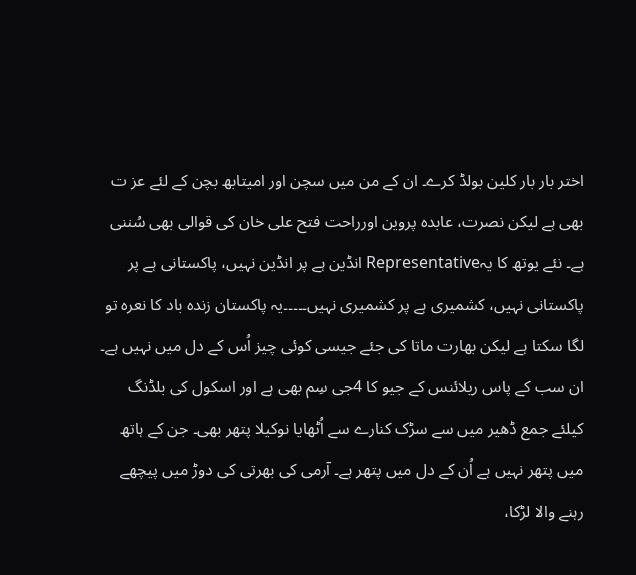اختر بار بار کلین بولڈ کرے۔ ان کے من میں سچن اور امیتابھ بچن کے لئے عز ت بھی ہے لیکن نصرت، عابدہ پروین اورراحت فتح علی خان کی قوالی بھی سُننی ہے۔ نئے یوتھ کا یہRepresentative انڈین ہے پر انڈین نہیں، پاکستانی ہے پر پاکستانی نہیں، کشمیری ہے پر کشمیری نہیں۔۔۔۔۔یہ پاکستان زندہ باد کا نعرہ تو لگا سکتا ہے لیکن بھارت ماتا کی جئے جیسی کوئی چیز اُس کے دل میں نہیں ہے۔ ان سب کے پاس ریلائنس کے جیو کا 4جی سِم بھی ہے اور اسکول کی بلڈنگ کیلئے جمع ڈھیر میں سے سڑک کنارے سے اُٹھایا نوکیلا پتھر بھی۔ جن کے ہاتھ میں پتھر نہیں ہے اُن کے دل میں پتھر ہے۔ آرمی کی بھرتی کی دوڑ میں پیچھے رہنے والا لڑکا،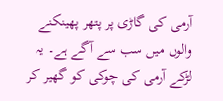آرمی کی گاڑی پر پتھر پھینکنے والوں میں سب سے آگے ہے۔ یہ لڑکے آرمی کی چوکی کو گھیر کر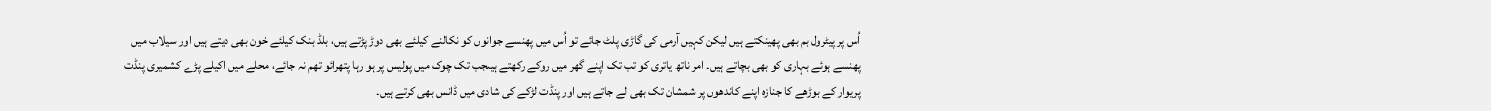اُس پر پیٹرول بم بھی پھینکتے ہیں لیکن کہیں آرمی کی گاڑی پلٹ جائے تو اُس میں پھنسے جوانوں کو نکالنے کیلئے بھی دوڑ پڑتے ہیں، بلڈ بنک کیلئے خون بھی دیتے ہیں اور سیلاب میں پھنسے ہوئے بہاری کو بھی بچاتے ہیں۔ امر ناتھ یاتری کو تب تک اپنے گھر میں روکے رکھتے ہیںجب تک چوک میں پولیس پر ہو رہا پتھرائو تھم نہ جائے، محلے میں اکیلے پڑے کشمیری پنڈت پریوار کے بوڑھے کا جنازہ اپنے کاندھوں پر شمشان تک بھی لے جاتے ہیں اور پنڈت لڑکے کی شادی میں ڈانس بھی کرتے ہیں۔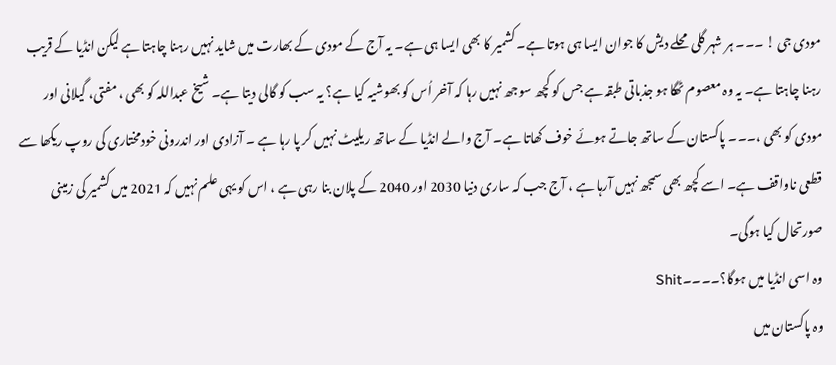مودی جی ! ۔۔۔ ہر شہر گلی محلے دیش کا جوان ایسا ہی ہوتا ہے۔ کشمیر کا بھی ایسا ہی ہے۔ یہ آج کے مودی کے بھارت میں شاید نہیں رہنا چاہتا ہے لیکن انڈیا کے قریب رہنا چاہتا ہے۔ یہ وہ معصوم ٹھگا ہو جذباتی طبقہ ہے جس کو کچھ سوجھ نہیں رہا کہ آخر اُس کو بھوشیہ کیا ہے؟ یہ سب کو گالی دیتا ہے۔ شیخ عبداللہ کو بھی ، مفتی، گیلانی اور مودی کو بھی ،۔۔۔ پاکستان کے ساتھ جاتے ہوئے خوف کھاتا ہے۔ آج والے انڈیا کے ساتھ ریلیٹ نہیں کر پا رہا ہے ۔ آزادی اور اندرونی خودمختاری کی روپ ریکھا سے قطعی ناواقف ہے۔ اسے کچھ بھی سمجھ نہیں آرہا ہے ، آج جب کہ ساری دنیا 2030 اور 2040 کے پلان بنا رہی ہے ، اس کو یہی علم نہیں کہ 2021 میں کشمیر کی زمینی صورتحال کیا ہوگی۔
وہ اسی انڈیا میں ہوگا؟۔۔۔۔Shit
وہ پاکستان میں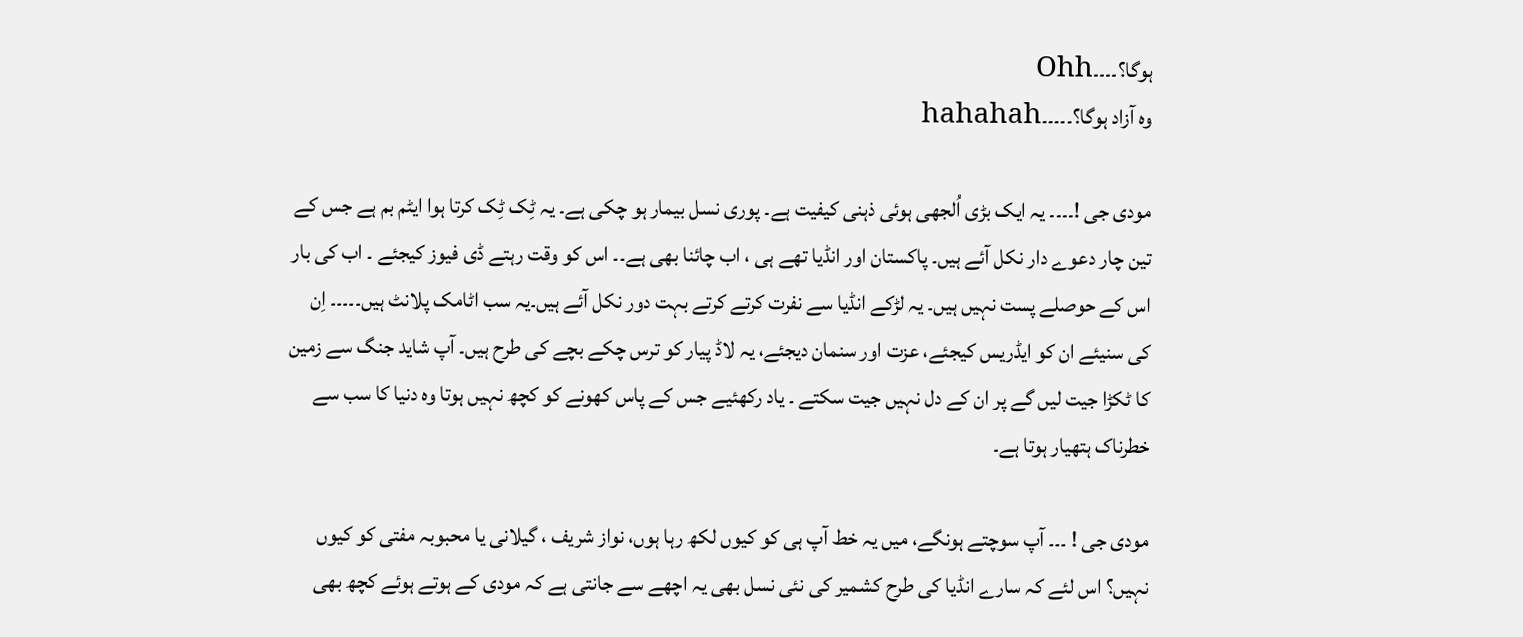ہوگا؟۔۔۔۔Ohh
وہ آزاد ہوگا؟۔۔۔۔۔hahahah

مودی جی !۔۔۔۔ یہ ایک بڑی اُلجھی ہوئی ذہنی کیفیت ہے۔ پوری نسل بیمار ہو چکی ہے۔ یہ ٹِک ٹِک کرتا ہوا ایٹم بم ہے جس کے تین چار دعوے دار نکل آئے ہیں۔ پاکستان اور انڈیا تھے ہی ، اب چائنا بھی ہے۔۔ اس کو وقت رہتے ڈی فیوز کیجئے ۔ اب کی بار اس کے حوصلے پست نہیں ہیں۔ یہ لڑکے انڈیا سے نفرت کرتے کرتے بہت دور نکل آئے ہیں۔یہ سب اٹامک پلانٹ ہیں۔۔۔۔۔ اِن کی سنیئے ان کو ایڈریس کیجئے، عزت اور سنمان دیجئے، یہ لاڈ پیار کو ترس چکے بچے کی طرح ہیں۔ آپ شاید جنگ سے زمین کا ٹکڑا جیت لیں گے پر ان کے دل نہیں جیت سکتے ۔ یاد رکھئیے جس کے پاس کھونے کو کچھ نہیں ہوتا وہ دنیا کا سب سے خطرناک ہتھیار ہوتا ہے۔

مودی جی ! ۔۔۔ آپ سوچتے ہونگے، میں یہ خط آپ ہی کو کیوں لکھ رہا ہوں، نواز شریف ، گیلانی یا محبوبہ مفتی کو کیوں نہیں؟ اس لئے کہ سارے انڈیا کی طرح کشمیر کی نئی نسل بھی یہ اچھے سے جانتی ہے کہ مودی کے ہوتے ہوئے کچھ بھی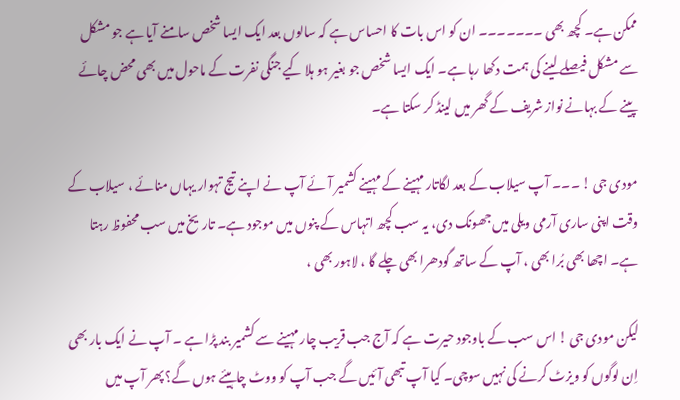ممکن ہے۔ کچھ بھی ۔۔۔۔۔۔۔ ان کو اس بات کا احساس ہے کہ سالوں بعد ایک ایسا شخص سامنے آیا ہے جو مشکل سے مشکل فیصلے لینے کی ہمت دکھا رہا ہے۔ ایک ایسا شخص جو بغیر ہو ہلا کیے جنگی نفرت کے ماحول میں بھی محض چائے پینے کے بہانے نواز شریف کے گھر میں لینڈ کر سکتا ہے۔

مودی جی ! ۔۔۔ آپ سیلاب کے بعد لگاتار مہینے کے مہینے کشمیر آئے آپ نے اپنے تیج تہوار یہاں منائے ، سیلاب کے وقت اپنی ساری آرمی ویلی میں جھونک دی، یہ سب کچھ اتہاس کے پنوں میں موجود ہے۔ تاریخ میں سب محفوظ رہتا ہے۔ اچھا بھی بُرا بھی ، آپ کے ساتھ گودھرا بھی چلے گا ، لاہور بھی ،

لیکن مودی جی ! اس سب کے باوجود حیرت ہے کہ آج جب قریب چار مہینے سے کشمیر بند پڑا ہے ۔ آپ نے ایک بار بھی اِن لوگوں کو ویزٹ کرنے کی نہیں سوچی۔ کیا آپ تبھی آئیں گے جب آپ کو ووٹ چاہیئے ہوں گے؟ پھر آپ میں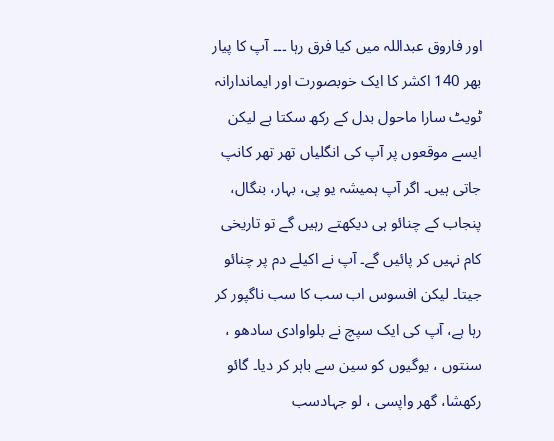اور فاروق عبداللہ میں کیا فرق رہا ۔۔۔ آپ کا پیار بھر 140 اکشر کا ایک خوبصورت اور ایماندارانہ ٹویٹ سارا ماحول بدل کے رکھ سکتا ہے لیکن ایسے موقعوں پر آپ کی انگلیاں تھر تھر کانپ جاتی ہیں۔ اگر آپ ہمیشہ یو پی، بہار، بنگال، پنجاب کے چنائو ہی دیکھتے رہیں گے تو تاریخی کام نہیں کر پائیں گے۔ آپ نے اکیلے دم پر چنائو جیتا۔ لیکن افسوس اب سب کا سب ناگپور کر رہا ہے، آپ کی ایک سپچ نے بلواوادی سادھو ، سنتوں ، یوگیوں کو سین سے باہر کر دیا۔ گائو رکھشا، گھر واپسی ، لو جہادسب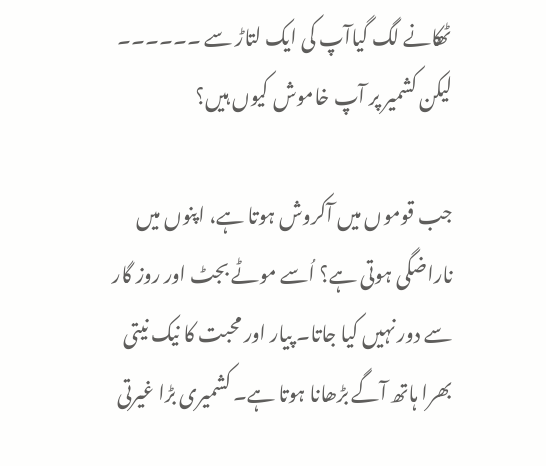ٹھکانے لگ گیاآپ کی ایک لتاڑ سے ۔۔۔۔۔۔ لیکن کشمیر پر آپ خاموش کیوں ہیں؟

جب قوموں میں آکروش ہوتا ہے، اپنوں میں ناراضگی ہوتی ہے؟ اُسے موٹے بجٹ اور روز گار سے دور نہیں کیا جاتا۔ پیار اور محبت کا نیک نیتی بھرا ہاتھ آگے بڑھانا ہوتا ہے۔ کشمیری بڑا غیرتی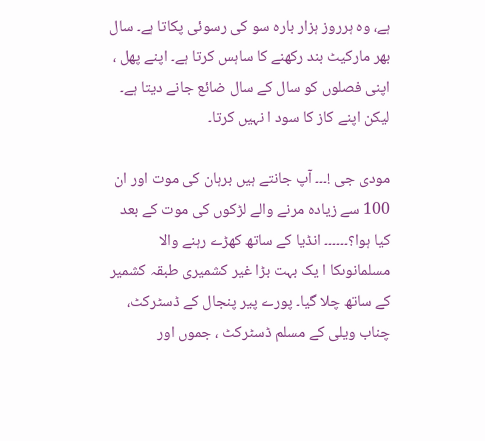ہے، وہ ہرروز ہزار بارہ سو کی رسوئی پکاتا ہے۔ سال بھر مارکیٹ بند رکھنے کا ساہس کرتا ہے۔ اپنے پھل ، اپنی فصلوں کو سال کے سال ضائع جانے دیتا ہے۔ لیکن اپنے کاز کا سود ا نہیں کرتا۔

مودی جی !۔۔۔ آپ جانتے ہیں برہان کی موت اور ان 100 سے زیادہ مرنے والے لڑکوں کی موت کے بعد کیا ہوا؟۔۔۔۔۔۔ انڈیا کے ساتھ کھڑے رہنے والا مسلمانوںکا ا یک بہت بڑا غیر کشمیری طبقہ کشمیر کے ساتھ چلا گیا۔ پورے پیر پنجال کے ڈسٹرکٹ، چناب ویلی کے مسلم ڈسٹرکٹ ، جموں اور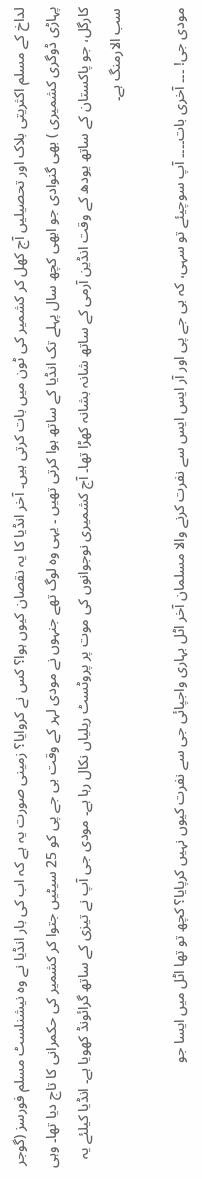لداخ کے مسلم اکثریتی بلاک اور تحصیلیں آج کھل کر کشمیر کی ٹون میں بات کرتی ہیں۔ آخر انڈیا کا یہ نقصان کیوں ہوا؟ کس نے کروایا؟ زمینی صورت یہ ہے کہ اب کی بار انڈیا نے وہ نیشنلسٹ مسلم فورسز (گوجر پہاڑی ڈوگری کشمیری ) بھی گنوادی جو ابھی کچھ سال پہلے تک انڈیا کے ساتھ ہوا کرتی تھیں ۔ یہی وہ لوگ تھے جنہوں نے مودی لہر کے وقت بی جے پی کو 25 سیٹیں جتوا کر کشمیر کی حکمرانی کا تاج دیا تھا۔ وہی کارگل، جو پاکستان کے ساتھ یودھ کے وقت انڈین آرمی کے ساتھ شانہ بشانہ کھڑا تھا۔ آج کشمیری نوجوانوں کی موت پر پروٹسٹ ریلیاں نکال رہا ہے۔ مودی جی آپ نے تیزی کے ساتھ گرائونڈ کھویا ہے۔ انڈیا کیلئے یہ سب الارمنگ ہے۔

مودی جی! ۔۔۔ آخری بات۔۔۔۔ آپ سوچیئے تو سہی، کہ بی جے پی اور آر ایس ایس سے نفرت کرنے والا مسلمان آخر اٹل بہاری واجپائی جی سے نفرت کیوں نہیں کرپایا؟ کچھ تو تھا اٹل میں ایسا جو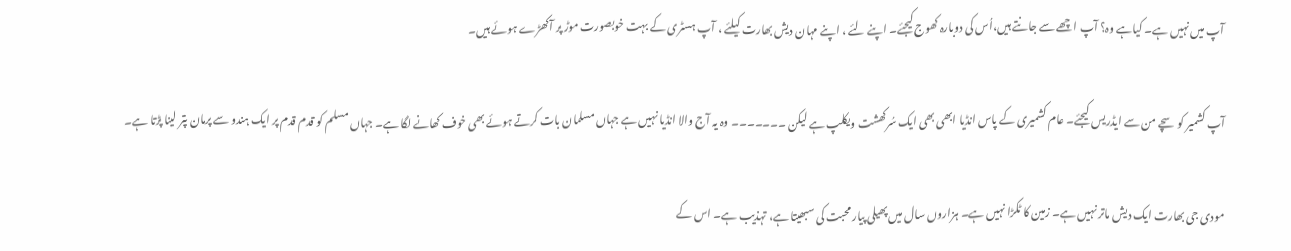آپ میں نہیں ہے۔ کیاہے وہ؟ آپ اچھے سے جانتے ہیں،اُس کی دوبارہ کھوج کیجئے۔ اپنے لئے ، اپنے مہان دیش بھارت کیلئے ، آپ ہسٹری کے بہت خوبصورت موڑ پر آکھڑے ہوئے ہیں۔

آپ کشمیر کو سچے من سے ایڈریس کیجئے۔ عام کشمیری کے پاس انڈیا ابھی بھی ایک سُرکھشت ویکلپ ہے لیکن ۔۔۔۔۔۔۔ وہ یہ آج والا انڈیا نہیں ہے جہاں مسلمان بات کرتے ہوئے بھی خوف کھانے لگا ہے۔ جہاں مسلم کو قدم قدم پر ایک ہندو سے پرمان پتر لینا پڑتا ہے۔

مودی جی بھارت ایک دیش ماتر نہیں ہے۔ زمین کا ٹکڑا نہیں ہے۔ ہزاروں سال میں پھیلی پیار محبت کی سبھیتا ہے، تہذیب ہے۔ اس کے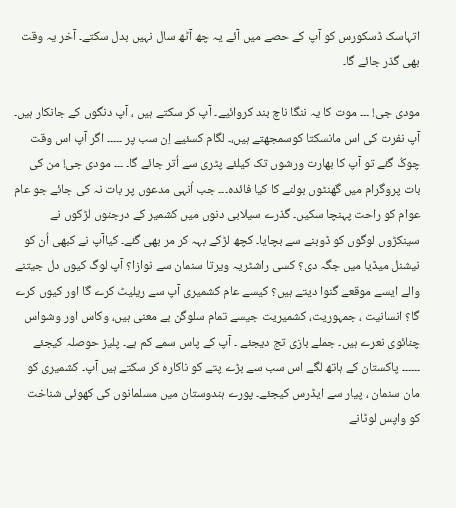اتہاسک ڈسکورس کو آپ کے حصے میں آئے یہ چھ آٹھ سال نہیں بدل سکتے۔ آخر یہ وقت بھی گذر جائے گا۔

مودی جی! ۔۔۔ موت کا یہ ننگا ناچ بند کروائیے۔ آپ کر سکتے ہیں ، آپ دنگوں کے جانکار ہیں۔ آپ نفرت کی اس مانسکتا کوسمجھتے ہیں،۔ لگام کسئیے اِن سب پر ۔۔۔۔۔ اگر آپ اس وقت چوکُ گئے تو آپ کا بھارت ورشوں تک کیلئے پٹری سے اُتر جائے گا۔ ۔۔۔ مودی جی! من کی بات پروگرام میں گھنٹوں بولنے کا کیا فائدہ۔۔۔ جب اُنہی مدعوں پر بات نہ کی جائے جو عام عوام کو راحت پہنچا سکیں۔ گذرے سیلابی دنوں میں کشمیر کے درجنوں لڑکوں نے سینکڑوں لوگوں کو ڈوبنے سے بچایا۔ کچھ لڑکے بہہ کر مر بھی گئے۔ کیاآپ نے کبھی اُن کو نیشنل میڈیا میں جگہ دی؟ کسی راشٹریہ ویرتا سنمان سے نوازا؟ آپ لوگ کیوں دل جیتنے والے ایسے موقعے گنوا دیتے ہیں؟ کیسے عام کشمیری آپ سے ریلیٹ کرے گا اور کیوں کرے گا؟ انسانیت ، جمہوریت، کشمیریت جیسے تمام سلوگن بے معنی ہیں، وکاس اور وشواس چنائوی نعرے ہیں۔ جملے بازی تج دیجئے ۔ آپ کے پاس سمے کم ہے۔ پلیز حوصلہ کیجئے ۔۔۔۔۔۔ پاکستان کے ہاتھ لگے اس سب سے بڑے پتے کو ناکارہ کر سکتے ہیں آپ۔ کشمیری کو مان سنمان ، پیار سے ایڈرس کیجئے۔ پورے ہندوستان میں مسلمانوں کی کھوئی شناخت کو واپس لوٹانے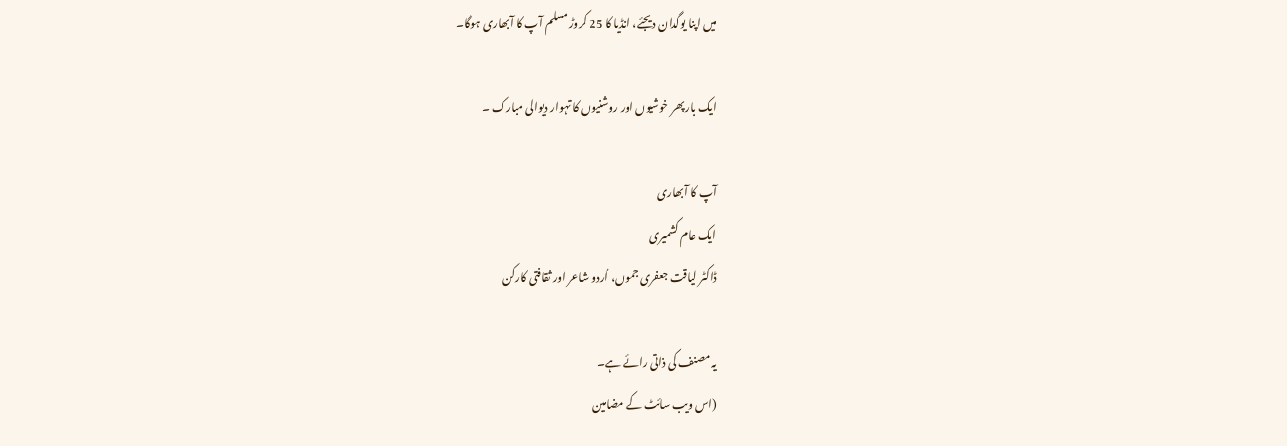میں اپنا یوگدان دیجئے، انڈیا کا 25 کروڑ مسلم آپ کا آبھاری ہوگا۔

ایک بار پھر خوشیوں اور روشنیوں کا تہوار دیوالی مبارک ۔

آپ کا آبھاری
ایک عام کشمیری
ڈاکٹر لیاقت جعفری جموں، اُردو شاعر اور ثقافتی کارکن

یہ مصنف کی ذاتی رائے ہے۔
(اس ویب سائٹ کے مضامین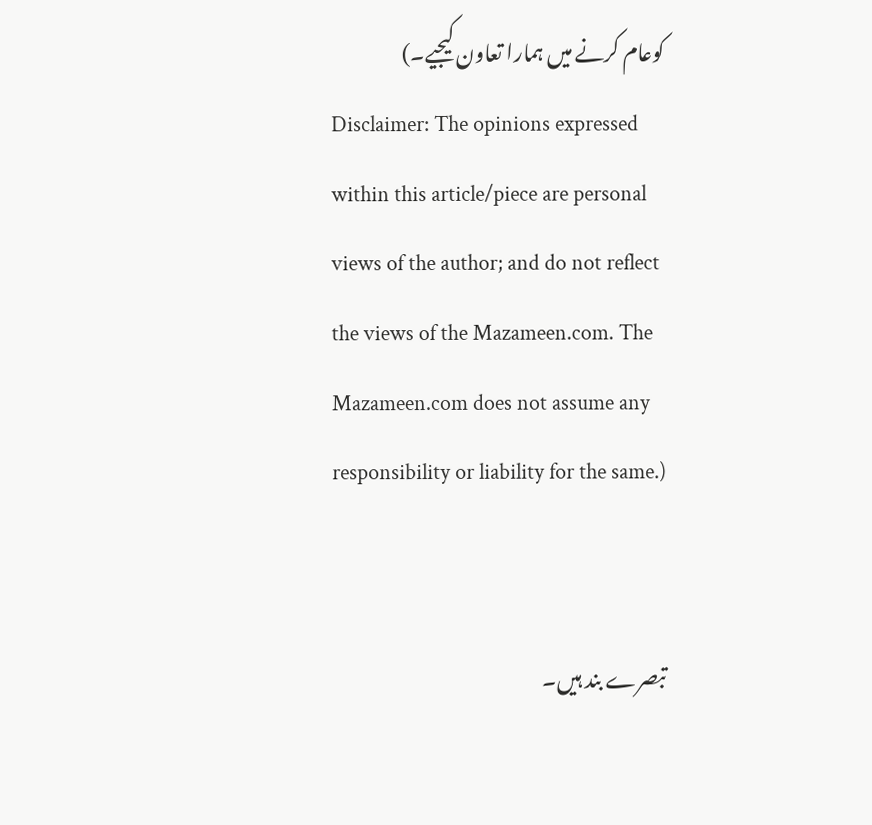کوعام کرنے میں ہمارا تعاون کیجیے۔)
Disclaimer: The opinions expressed within this article/piece are personal views of the author; and do not reflect the views of the Mazameen.com. The Mazameen.com does not assume any responsibility or liability for the same.)


تبصرے بند ہیں۔